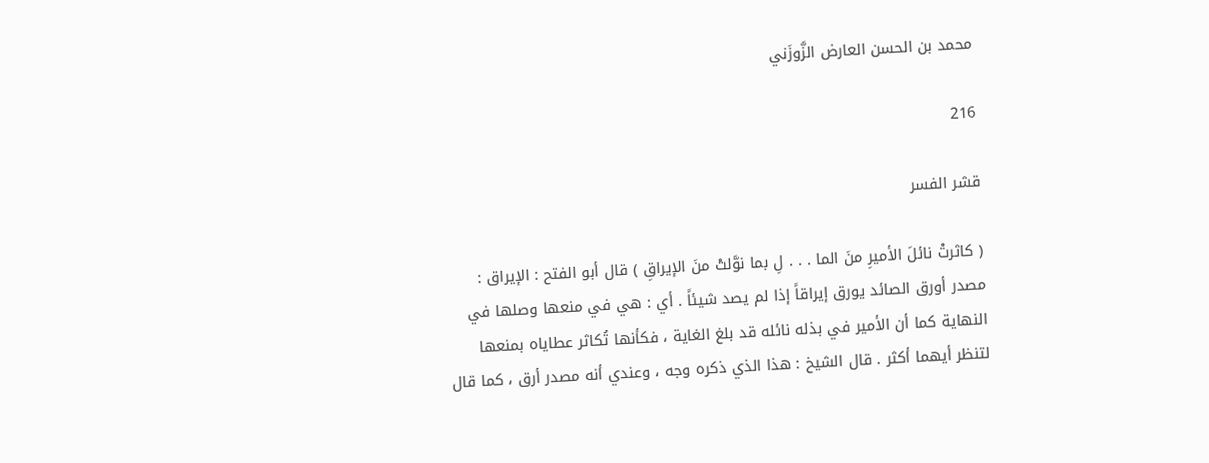محمد بن الحسن العارض الزَّوزَني

216

قشر الفسر

( كاثرتْ نائلَ الأميرِ منَ الما . . . لِ بما نوَّلتْ منَ الإيراقِ ) قال أبو الفتح : الإيراق : مصدر أورق الصائد يورق إيراقاً إذا لم يصد شيئاً . أي : هي في منعها وصلها في النهاية كما أن الأمير في بذله نائله قد بلغ الغاية ، فكأنها تُكاثر عطاياه بمنعها لتنظر أيهما أكثر . قال الشيخ : هذا الذي ذكره وجه ، وعندي أنه مصدر أرق ، كما قال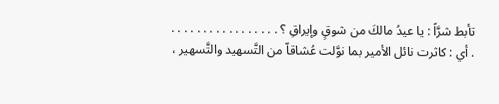تأبط شرَّاً : يا عيدُ مالكَ من شوقٍ وإيراقِ ؟ . . . . . . . . . . . . . . . . . . أي : كاثرت نائل الأمير بما نوَّلت عُشاقاّ من التَّسهيد والتَّسهير ،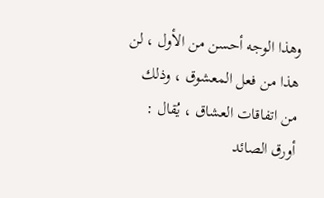وهذا الوجه أحسن من الأول ، لن هذا من فعل المعشوق ، وذلك من اتفاقات العشاق ، يُقال : أورق الصائد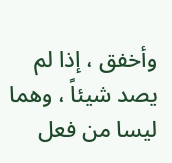وأخفق ، إذا لم يصد شيئاً ، وهما ليسا من فعل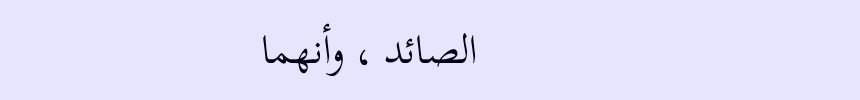الصائد ، وأنهما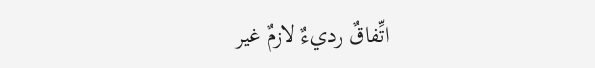اتِّفاقٌ رديءٌ لازمٌ غير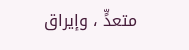متعدٍّ ، وإيراق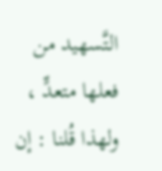التَّسهيد من فعلها متعدٍّ ، ولهذا قُلنا : إن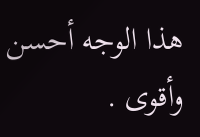هذا الوجه أحسن وأقوى .